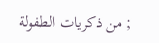; من ذكريات الطفولة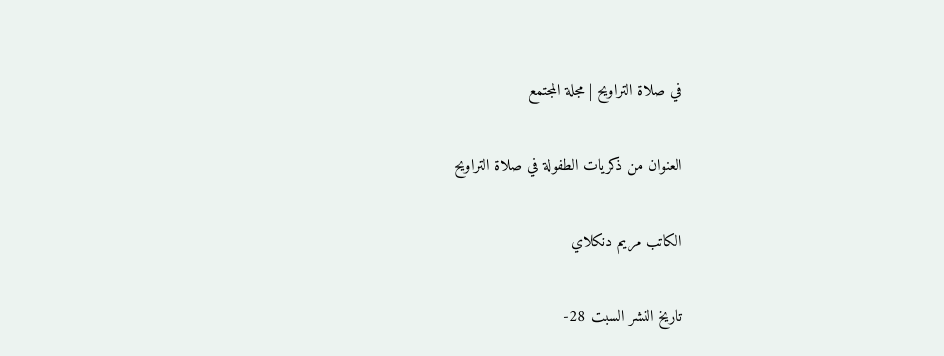في صلاة التراويح | مجلة المجتمع

العنوان من ذكريات الطفولة في صلاة التراويح

الكاتب مريم دنكلاي

تاريخ النشر السبت 28-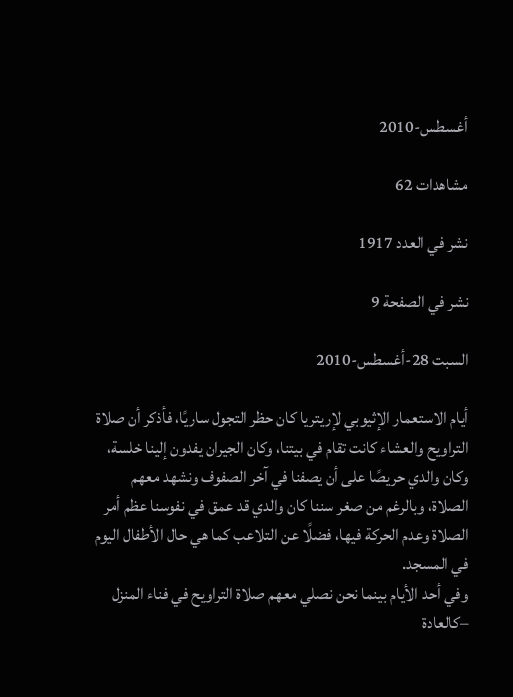أغسطس-2010

مشاهدات 62

نشر في العدد 1917

نشر في الصفحة 9

السبت 28-أغسطس-2010

أيام الاستعمار الإثيوبي لإريتريا كان حظر التجول ساريًا، فأذكر أن صلاة التراويح والعشاء كانت تقام في بيتنا، وكان الجيران يفدون إلينا خلسة، وكان والدي حريصًا على أن يصفنا في آخر الصفوف ونشهد معهم الصلاة، وبالرغم من صغر سننا كان والدي قد عمق في نفوسنا عظم أمر الصلاة وعدم الحركة فيها، فضلًا عن التلاعب كما هي حال الأطفال اليوم في المسجد.
وفي أحد الأيام بينما نحن نصلي معهم صلاة التراويح في فناء المنزل –كالعادة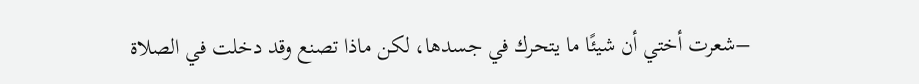–شعرت أختي أن شيئًا ما يتحرك في جسدها، لكن ماذا تصنع وقد دخلت في الصلاة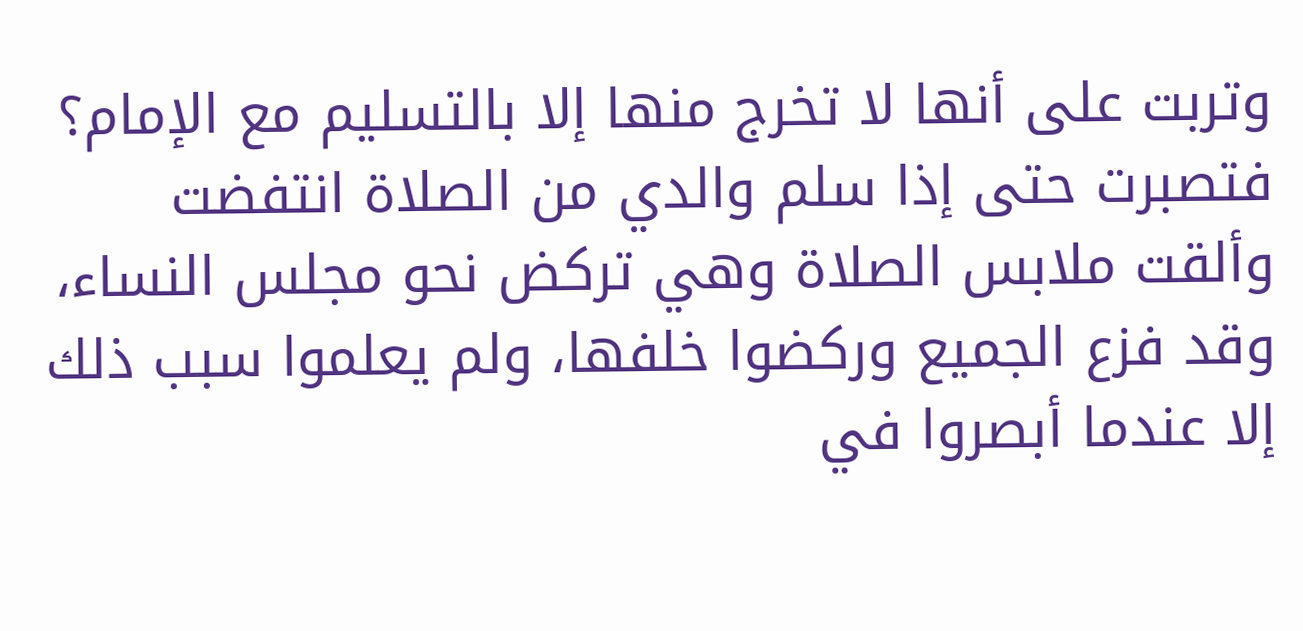وتربت على أنها لا تخرج منها إلا بالتسليم مع الإمام؟ فتصبرت حتى إذا سلم والدي من الصلاة انتفضت وألقت ملابس الصلاة وهي تركض نحو مجلس النساء، وقد فزع الجميع وركضوا خلفها، ولم يعلموا سبب ذلك إلا عندما أبصروا في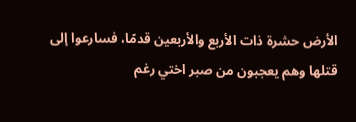الأرض حشرة ذات الأربع والأربعين قدمًا، فسارعوا إلى قتلها وهم يعجبون من صبر اختي رغم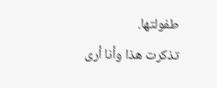طفولتها.
تذكرت هذا وأنا أرى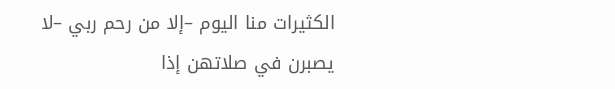الكثيرات منا اليوم –إلا من رحم ربي –لا يصبرن في صلاتهن إذا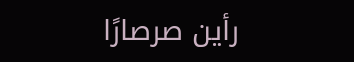رأين صرصارًا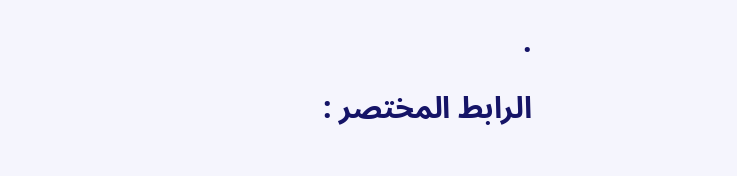.

الرابط المختصر :